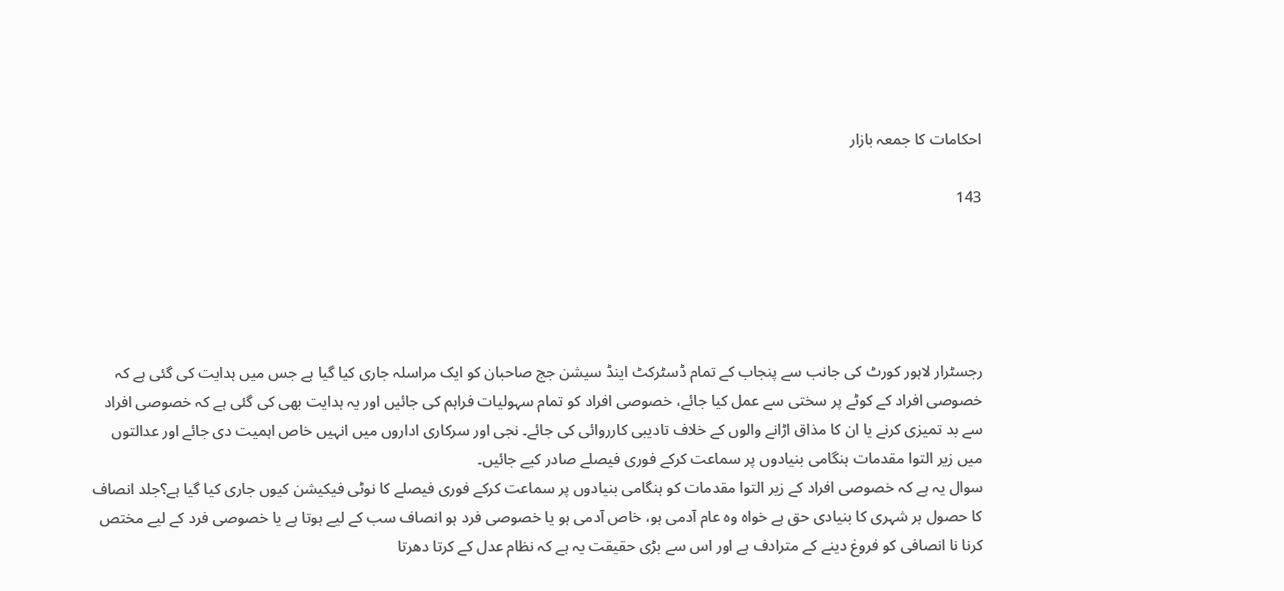احکامات کا جمعہ بازار

143





رجسٹرار لاہور کورٹ کی جانب سے پنجاب کے تمام ڈسٹرکٹ اینڈ سیشن جج صاحبان کو ایک مراسلہ جاری کیا گیا ہے جس میں ہدایت کی گئی ہے کہ خصوصی افراد کے کوٹے پر سختی سے عمل کیا جائے، خصوصی افراد کو تمام سہولیات فراہم کی جائیں اور یہ ہدایت بھی کی گئی ہے کہ خصوصی افراد سے بد تمیزی کرنے یا ان کا مذاق اڑانے والوں کے خلاف تادیبی کارروائی کی جائے۔ نجی اور سرکاری اداروں میں انہیں خاص اہمیت دی جائے اور عدالتوں میں زیر التوا مقدمات ہنگامی بنیادوں پر سماعت کرکے فوری فیصلے صادر کیے جائیں۔
سوال یہ ہے کہ خصوصی افراد کے زیر التوا مقدمات کو ہنگامی بنیادوں پر سماعت کرکے فوری فیصلے کا نوٹی فیکیشن کیوں جاری کیا گیا ہے؟جلد انصاف کا حصول ہر شہری کا بنیادی حق ہے خواہ وہ عام آدمی ہو، خاص آدمی ہو یا خصوصی فرد ہو انصاف سب کے لیے ہوتا ہے یا خصوصی فرد کے لیے مختص کرنا نا انصافی کو فروغ دینے کے مترادف ہے اور اس سے بڑی حقیقت یہ ہے کہ نظام عدل کے کرتا دھرتا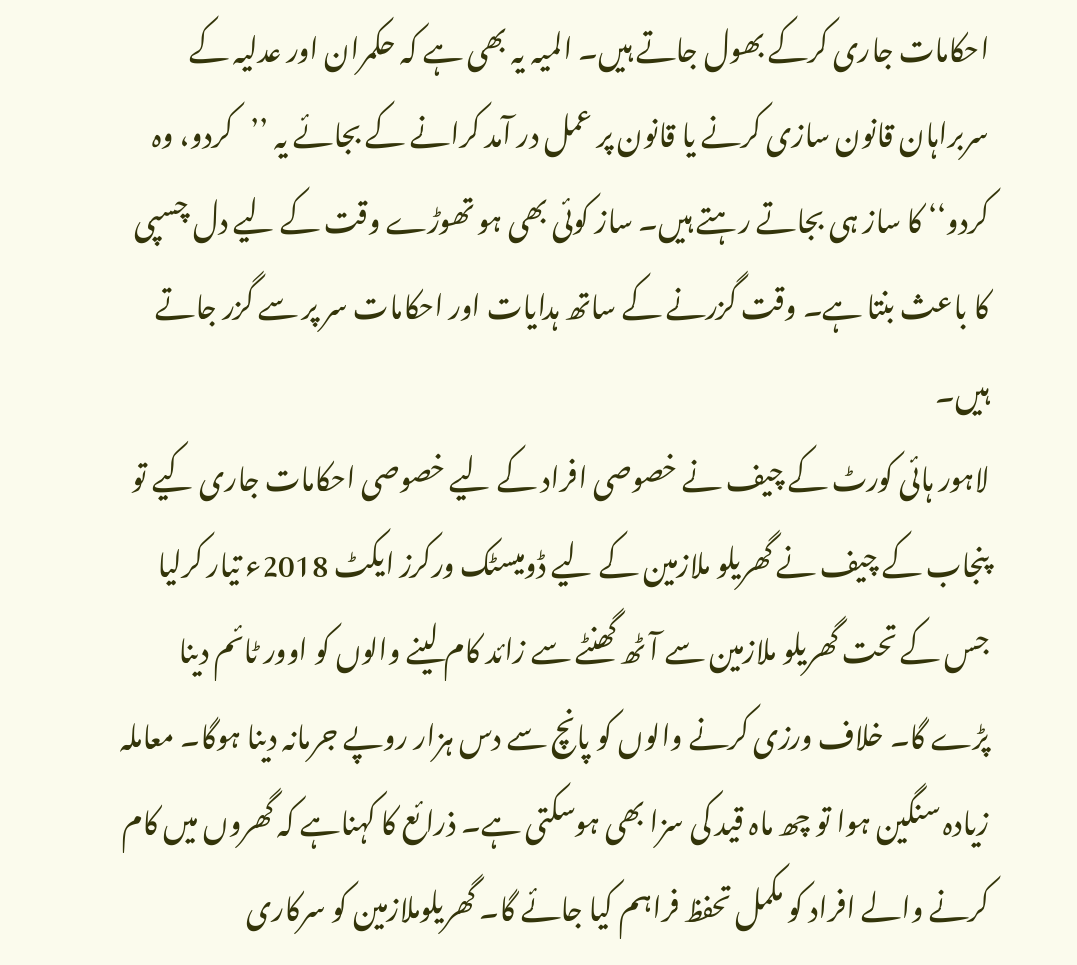احکامات جاری کرکے بھول جاتے ہیں۔ المیہ یہ بھی ہے کہ حکمران اور عدلیہ کے سربراہان قانون سازی کرنے یا قانون پر عمل در آمد کرانے کے بجائے یہ ’’کردو، وہ کردو‘‘ کا ساز ہی بجاتے رہتے ہیں۔ ساز کوئی بھی ہو تھوڑے وقت کے لیے دل چسپی کا باعث بنتا ہے۔ وقت گزرنے کے ساتھ ہدایات اور احکامات سر پر سے گزر جاتے ہیں۔
لاہور ہائی کورٹ کے چیف نے خصوصی افراد کے لیے خصوصی احکامات جاری کیے تو پنجاب کے چیف نے گھریلو ملازمین کے لیے ڈومیسٹک ورکرز ایکٹ 2018ء تیار کرلیا جس کے تحت گھریلو ملازمین سے آٹھ گھنٹے سے زائد کام لینے والوں کو اوور ٹائم دینا پڑے گا۔ خلاف ورزی کرنے والوں کو پانچ سے دس ہزار روپے جرمانہ دینا ہوگا۔ معاملہ زیادہ سنگین ہوا تو چھ ماہ قید کی سزا بھی ہوسکتی ہے۔ ذرائع کا کہناہے کہ گھروں میں کام کرنے والے افراد کو مکمل تحفظ فراہم کیا جائے گا۔ گھریلوملازمین کو سرکاری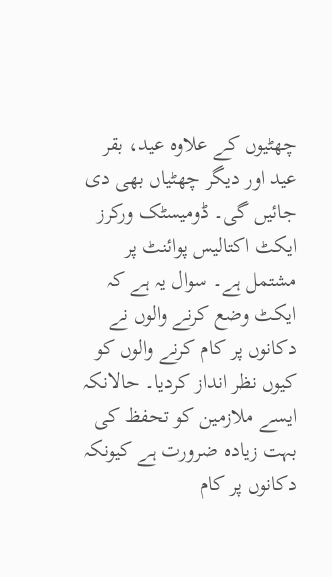چھٹیوں کے علاوہ عید، بقر عید اور دیگر چھٹیاں بھی دی جائیں گی۔ ڈومیسٹک ورکرز ایکٹ اکتالیس پوائنٹ پر مشتمل ہے۔ سوال یہ ہے کہ ایکٹ وضع کرنے والوں نے دکانوں پر کام کرنے والوں کو کیوں نظر انداز کردیا۔ حالانکہ ایسے ملازمین کو تحفظ کی بہت زیادہ ضرورت ہے کیونکہ دکانوں پر کام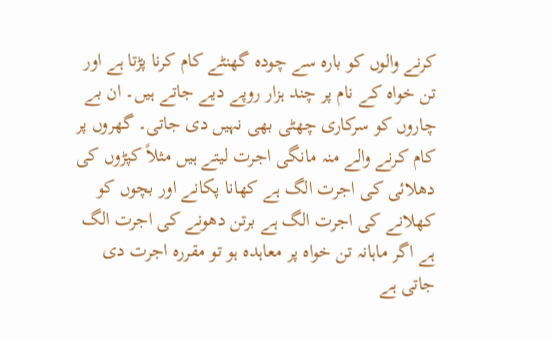کرنے والوں کو بارہ سے چودہ گھنٹے کام کرنا پڑتا ہے اور تن خواہ کے نام پر چند ہزار روپے دیے جاتے ہیں۔ ان بے چاروں کو سرکاری چھٹی بھی نہیں دی جاتی۔ گھروں پر کام کرنے والے منہ مانگی اجرت لیتے ہیں مثلاً کپڑوں کی دھلائی کی اجرت الگ ہے کھانا پکانے اور بچوں کو کھلانے کی اجرت الگ ہے برتن دھونے کی اجرت الگ ہے اگر ماہانہ تن خواہ پر معاہدہ ہو تو مقررہ اجرت دی جاتی ہے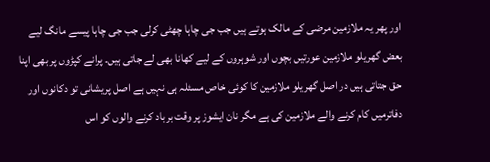اور پھر یہ ملازمین مرضی کے مالک ہوتے ہیں جب جی چاہا چھٹی کرلی جب جی چاہا پیسے مانگ لیے بعض گھریلو ملازمین عورتیں بچوں اور شوہروں کے لیے کھانا بھی لے جاتی ہیں۔ پرانے کپڑوں پر بھی اپنا حق جتاتی ہیں در اصل گھریلو ملازمین کا کوئی خاص مسئلہ ہی نہیں ہے اصل پریشانی تو دکانوں اور دفاترمیں کام کرنے والے ملازمین کی ہے مگر نان ایشوز پر وقت برباد کرنے والوں کو اس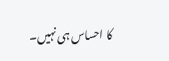کا احساس ہی نہیں۔